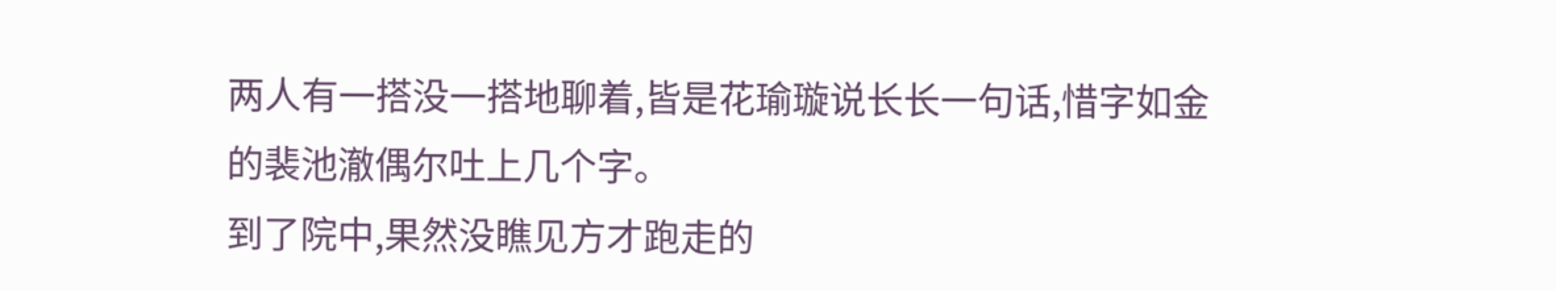两人有一搭没一搭地聊着,皆是花瑜璇说长长一句话,惜字如金的裴池澈偶尔吐上几个字。
到了院中,果然没瞧见方才跑走的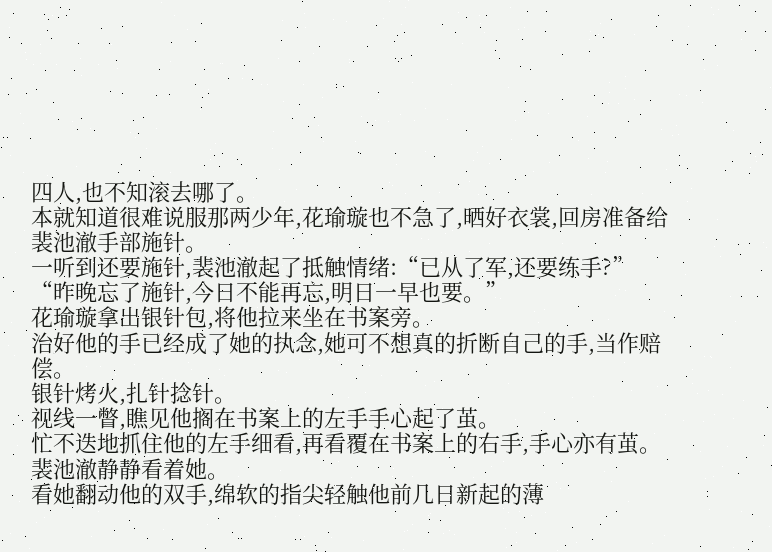四人,也不知滚去哪了。
本就知道很难说服那两少年,花瑜璇也不急了,晒好衣裳,回房准备给裴池澈手部施针。
一听到还要施针,裴池澈起了抵触情绪:“已从了军,还要练手?”
“昨晚忘了施针,今日不能再忘,明日一早也要。”
花瑜璇拿出银针包,将他拉来坐在书案旁。
治好他的手已经成了她的执念,她可不想真的折断自己的手,当作赔偿。
银针烤火,扎针捻针。
视线一瞥,瞧见他搁在书案上的左手手心起了茧。
忙不迭地抓住他的左手细看,再看覆在书案上的右手,手心亦有茧。
裴池澈静静看着她。
看她翻动他的双手,绵软的指尖轻触他前几日新起的薄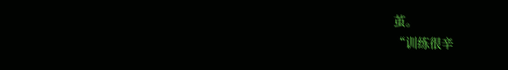茧。
“训练很辛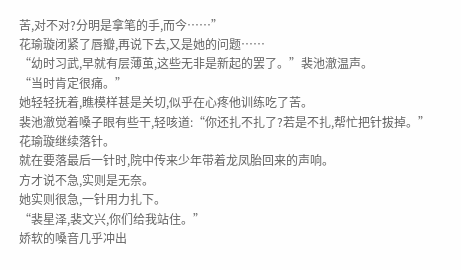苦,对不对?分明是拿笔的手,而今……”
花瑜璇闭紧了唇瓣,再说下去,又是她的问题……
“幼时习武,早就有层薄茧,这些无非是新起的罢了。”裴池澈温声。
“当时肯定很痛。”
她轻轻抚着,瞧模样甚是关切,似乎在心疼他训练吃了苦。
裴池澈觉着嗓子眼有些干,轻咳道:“你还扎不扎了?若是不扎,帮忙把针拔掉。”
花瑜璇继续落针。
就在要落最后一针时,院中传来少年带着龙凤胎回来的声响。
方才说不急,实则是无奈。
她实则很急,一针用力扎下。
“裴星泽,裴文兴,你们给我站住。”
娇软的嗓音几乎冲出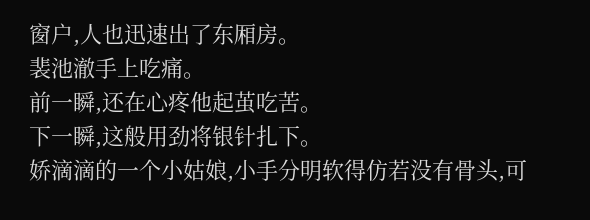窗户,人也迅速出了东厢房。
裴池澈手上吃痛。
前一瞬,还在心疼他起茧吃苦。
下一瞬,这般用劲将银针扎下。
娇滴滴的一个小姑娘,小手分明软得仿若没有骨头,可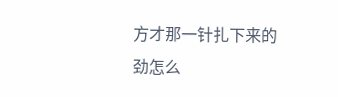方才那一针扎下来的劲怎么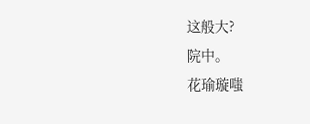这般大?
院中。
花瑜璇嗤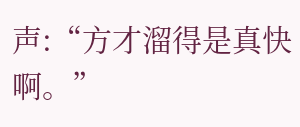声:“方才溜得是真快啊。”